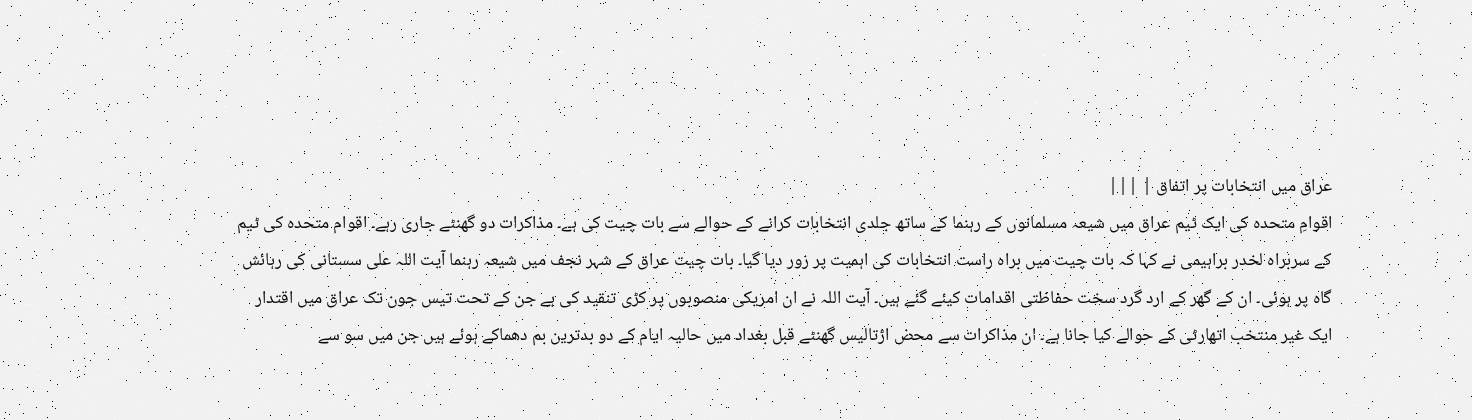عراق میں انتخابات پر اتفاق | |||
اقوامِ متحدہ کی ایک ٹیم عراق میں شیعہ مسلمانوں کے رہنما کے ساتھ جلدی انتخابات کرانے کے حوالے سے بات چیت کی ہے۔ مذاکرات دو گھنٹے جاری رہے۔ اقوام متحدہ کی ٹیم کے سربراہ لخدر براہیمی نے کہا کہ بات چیت میں براہ راست انتخابات کی اہمیت پر زور دیا گیا۔ بات چیت عراق کے شہر نجف میں شیعہ رہنما آیت اللہ علی سستانی کی رہائش گاہ پر ہوئی۔ ان کے گھر کے ارد گرد سخت حفاظتی اقدامات کیئے گئے ہیں۔ آیت اللہ نے ان امریکی منصوبوں پر کڑی تنقید کی ہے جن کے تحت تیس جون تک عراق میں اقتدار ایک غیر منتخب اتھارٹی کے حوالے کیا جانا ہے۔ ان مذاکرات سے محض اڑتالیس گھنٹے قبل بغداد میں حالیہ ایام کے دو بدترین بم دھماکے ہوئے ہیں جن میں سو سے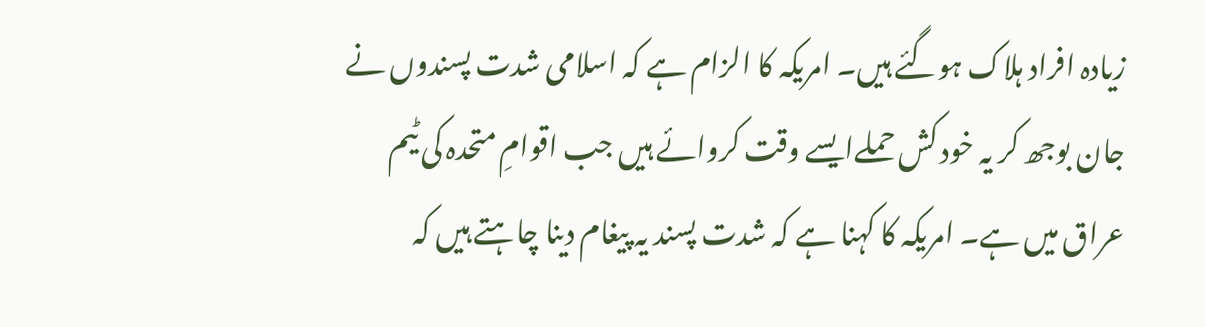زیادہ افراد ہلاک ہوگئے ہیں۔ امریکہ کا الزام ہے کہ اسلامی شدت پسندوں نے جان بوجھ کر یہ خود کش حملےایسے وقت کروائے ہیں جب اقوامِ متحدہ کی ٹیم عراق میں ہے۔ امریکہ کا کہنا ہے کہ شدت پسند یہ پیغام دینا چاہتے ہیں کہ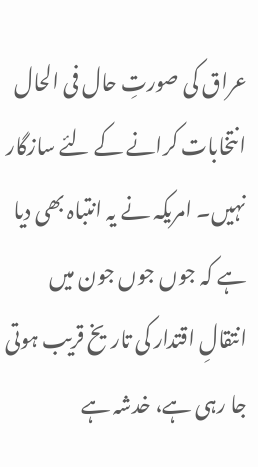عراق کی صورتِ حال فی الحال انتخابات کرانے کے لئے سازگار نہیں۔ امریکہ نے یہ انتباہ بھی دیا ہے کہ جوں جوں جون میں انتقالِ اقتدار کی تاریخ قریب ہوتی جا رہی ہے، خدشہ ہے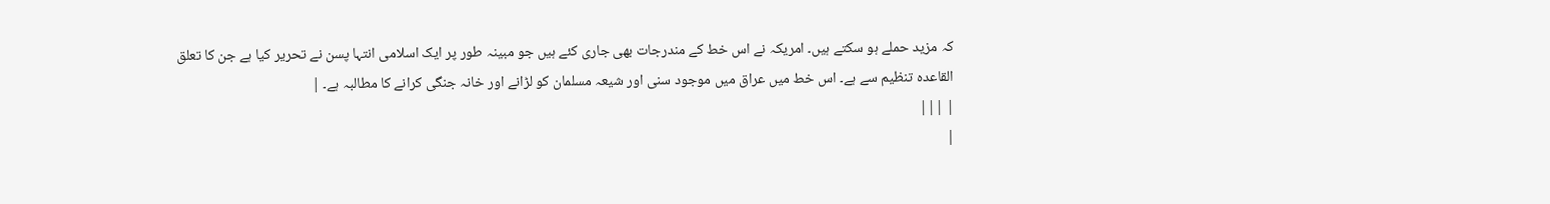کہ مزید حملے ہو سکتے ہیں۔ امریکہ نے اس خط کے مندرجات بھی جاری کئے ہیں جو مبینہ طور پر ایک اسلامی انتہا پسن نے تحریر کیا ہے جن کا تعلق القاعدہ تنظیم سے ہے۔ اس خط میں عراق میں موجود سنی اور شیعہ مسلمان کو لڑانے اور خانہ جنگی کرانے کا مطالبہ ہے۔ |
| |||
|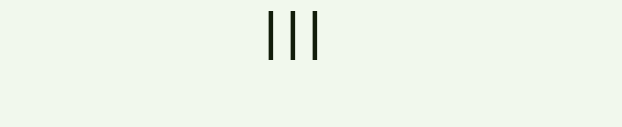|||